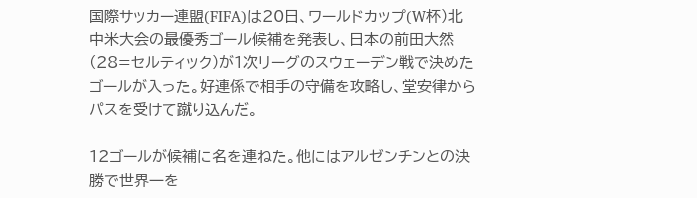国際サッカー連盟(FIFA)は20日、ワールドカップ(W杯)北中米大会の最優秀ゴール候補を発表し、日本の前田大然(28=セルティック)が1次リーグのスウェーデン戦で決めたゴールが入った。好連係で相手の守備を攻略し、堂安律からパスを受けて蹴り込んだ。

12ゴールが候補に名を連ねた。他にはアルゼンチンとの決勝で世界一を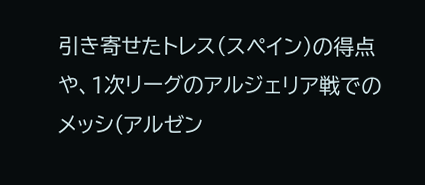引き寄せたトレス(スペイン)の得点や、1次リーグのアルジェリア戦でのメッシ(アルゼン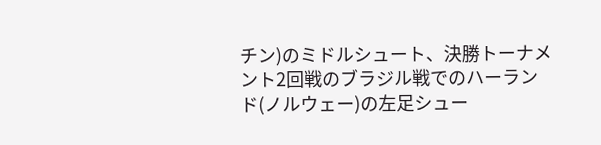チン)のミドルシュート、決勝トーナメント2回戦のブラジル戦でのハーランド(ノルウェー)の左足シュー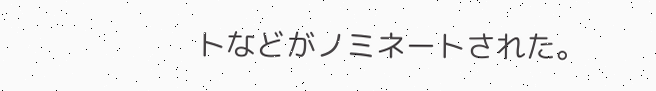トなどがノミネートされた。